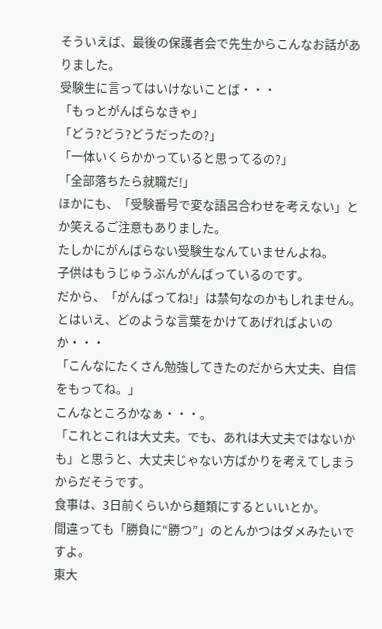そういえば、最後の保護者会で先生からこんなお話がありました。
受験生に言ってはいけないことば・・・
「もっとがんばらなきゃ」
「どう?どう?どうだったの?」
「一体いくらかかっていると思ってるの?」
「全部落ちたら就職だ!」
ほかにも、「受験番号で変な語呂合わせを考えない」とか笑えるご注意もありました。
たしかにがんばらない受験生なんていませんよね。
子供はもうじゅうぶんがんばっているのです。
だから、「がんばってね!」は禁句なのかもしれません。
とはいえ、どのような言葉をかけてあげればよいのか・・・
「こんなにたくさん勉強してきたのだから大丈夫、自信をもってね。」
こんなところかなぁ・・・。
「これとこれは大丈夫。でも、あれは大丈夫ではないかも」と思うと、大丈夫じゃない方ばかりを考えてしまうからだそうです。
食事は、3日前くらいから麺類にするといいとか。
間違っても「勝負に“勝つ”」のとんかつはダメみたいですよ。
東大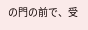の門の前で、受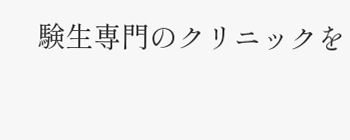験生専門のクリニックを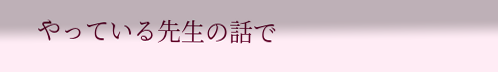やっている先生の話で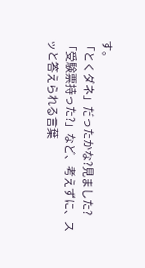す。
「とくダネ」だったかな?見ました?
「受験票持った?」など、考えずに、スッと答えられる言葉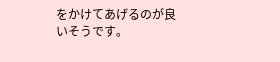をかけてあげるのが良いそうです。